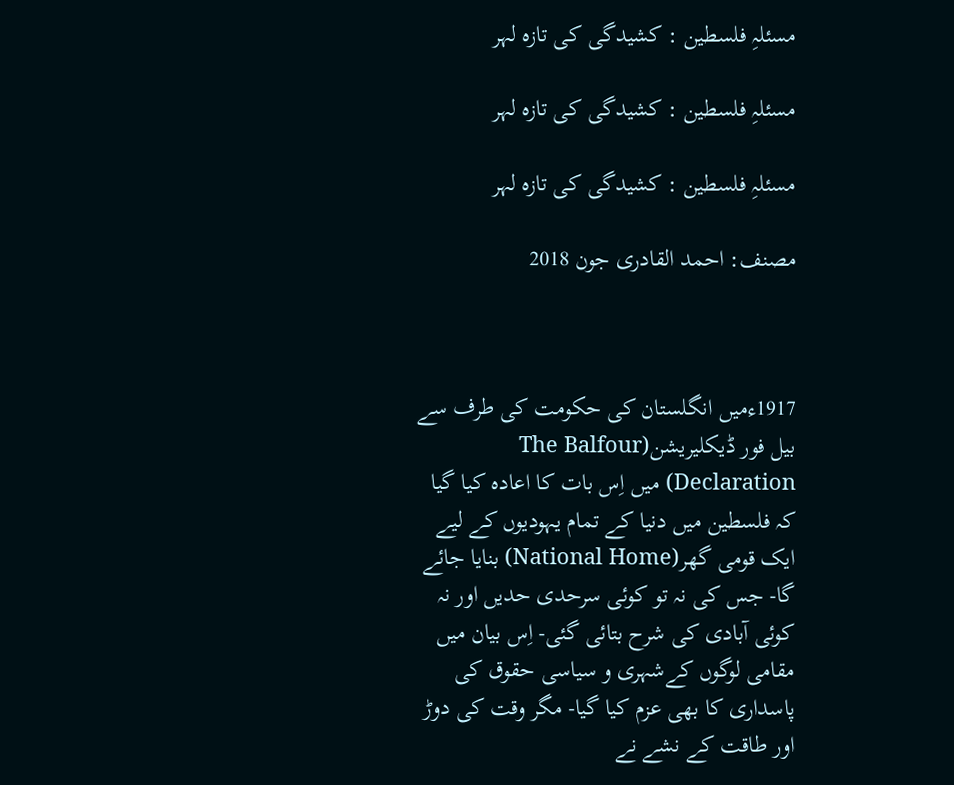مسئلہِ فلسطین : کشیدگی کی تازہ لہر

مسئلہِ فلسطین : کشیدگی کی تازہ لہر

مسئلہِ فلسطین : کشیدگی کی تازہ لہر

مصنف: احمد القادری جون 2018



1917ءمیں انگلستان کی حکومت کی طرف سے بیل فور ڈیکلیریشن(The Balfour Declaration) میں اِس بات کا اعادہ کیا گیا کہ فلسطین میں دنیا کے تمام یہودیوں کے لیے ایک قومی گھر(National Home) بنایا جائے گا- جس کی نہ تو کوئی سرحدی حدیں اور نہ کوئی آبادی کی شرح بتائی گئی- اِس بیان میں مقامی لوگوں کےشہری و سیاسی حقوق کی پاسداری کا بھی عزم کیا گیا- مگر وقت کی دوڑ اور طاقت کے نشے نے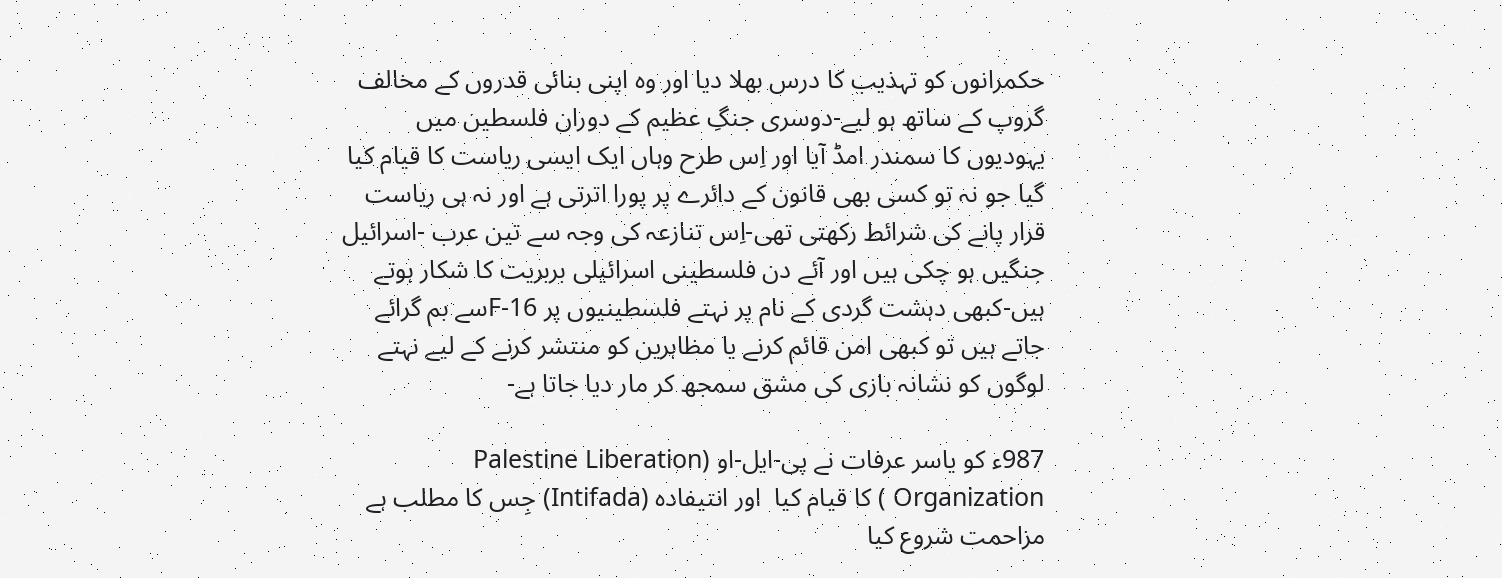حکمرانوں کو تہذیب کا درس بھلا دیا اور وہ اپنی بنائی قدروں کے مخالف گروپ کے ساتھ ہو لیے-دوسری جنگِ عظیم کے دوران فلسطین میں یہودیوں کا سمندر امڈ آیا اور اِس طرح وہاں ایک ایسی ریاست کا قیام کیا گیا جو نہ تو کسی بھی قانون کے دائرے پر پورا اترتی ہے اور نہ ہی ریاست قرار پانے کی شرائط رکھتی تھی-اِس تنازعہ کی وجہ سے تین عرب -اسرائیل جنگیں ہو چکی ہیں اور آئے دن فلسطینی اسرائیلی بربریت کا شکار ہوتے ہیں-کبھی دہشت گردی کے نام پر نہتے فلسطینیوں پر F-16سے بم گرائے جاتے ہیں تو کبھی امن قائم کرنے یا مظاہرین کو منتشر کرنے کے لیے نہتے لوگوں کو نشانہ بازی کی مشق سمجھ کر مار دیا جاتا ہے-

987ء کو یاسر عرفات نے پی-ایل-او (Palestine Liberation Organization ) کا قیام کیا  اور انتیفادہ (Intifada) جِس کا مطلب ہے مزاحمت شروع کیا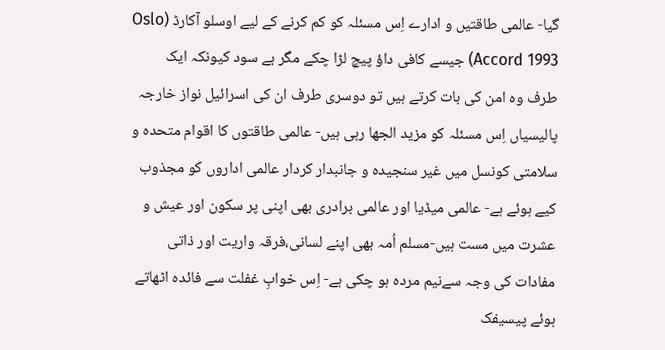گیا- عالمی طاقتیں و ادارے اِس مسئلہ کو کم کرنے کے لیے اوسلو آکارڈ (Oslo Accord 1993) جیسے کافی داؤ پیچ لڑا چکے مگر بے سود کیونکہ ایک طرف وہ امن کی بات کرتے ہیں تو دوسری طرف ان کی اسرائیل نواز خارجہ پالیسیاں اِس مسئلہ کو مزید الجھا رہی ہیں- عالمی طاقتوں کا اقوام متحدہ و سلامتی کونسل میں غیر سنجیدہ و جانبدار کردار عالمی اداروں کو مجذوب کیے ہوئے ہے- عالمی میڈیا اور عالمی برادری بھی اپنی پر سکون اور عیش و عشرت میں مست ہیں-مسلم اُمہ بھی اپنے لسانی،فرقہ واریت اور ذاتی مفادات کی وجہ سےنیم مردہ ہو چکی ہے- اِس خوابِ غفلت سے فائدہ اٹھاتے ہوئے پیسیفک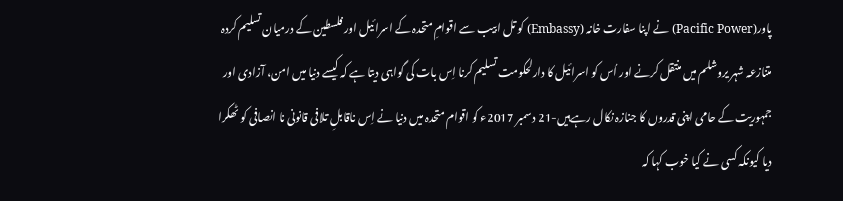پاور(Pacific Power) نے اپنا سفارت خانہ (Embassy) کو تل ابیب سے اقوامِ متحدہ کے اسرائیل اور فلسطین کے درمیان تسلیم کردہ متنازعہ شہر یروشلم میں منتقل کرنے اور اُس کو اسرائیل کا دارلحکومت تسلیم کرنا اِس بات کی گواہی دیتا ہے کہ کیسے دنیا میں امن، آزادی اور جمہوریت کے حامی اپنی قدروں کا جنازہ نکال رہےہیں-21 دسمبر 2017ء کو اقوام متحدہ میں دنیا نے اِس ناقابلِ تلافی قانونی نا انصافی کو ٹھکرا دیا کیونکہ کسی نے کیا خوب کہا کہ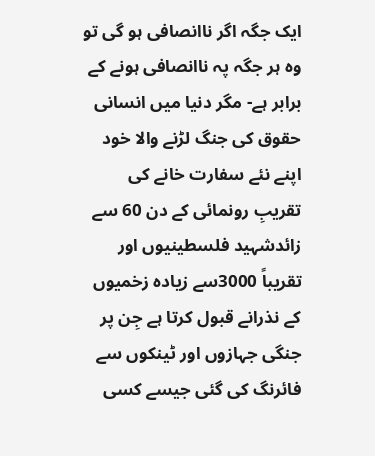ایک جگہ اگر ناانصافی ہو گی تو وہ ہر جگہ پہ ناانصافی ہونے کے برابر ہے- مگر دنیا میں انسانی حقوق کی جنگ لڑنے والا خود اپنے نئے سفارت خانے کی تقریبِ رونمائی کے دن 60 سے زائدشہید فلسطینیوں اور تقریباً 3000سے زیادہ زخمیوں کے نذرانے قبول کرتا ہے جِن پر جنگی جہازوں اور ٹینکوں سے فائرنگ کی گئی جیسے کسی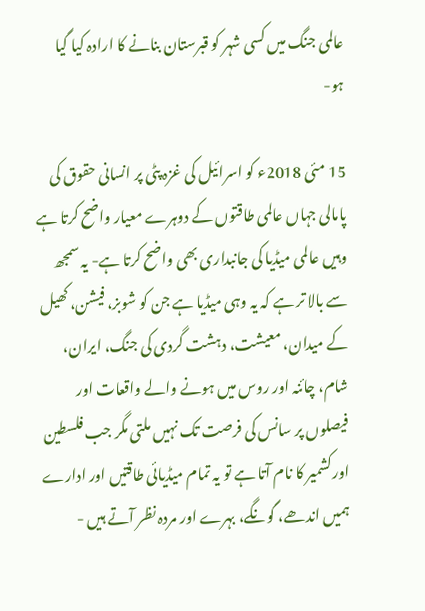عالمی جنگ میں کسی شہر کو قبرستان بنانے کا ارادہ کیا گیا ہو-

15 مئی 2018ء کو اسرائیل کی غزہ پٹی پر انسانی حقوق کی پامالی جہاں عالمی طاقتوں کے دوہرے معیار واضح کرتا ہے وہیں عالمی میڈیا کی جانبداری بھی واضح کرتا ہے- یہ سمجھ سے بالا تر ہے کہ یہ وہی میڈیا ہے جن کو شوبز، فیشن، کھیل کے میدان، معیشت، دہشت گردی کی جنگ، ایران،  شام، چائنہ اور روس میں ہونے والے واقعات اور فیصلوں پر سانس کی فرصت تک نہیں ملتی مگر جب فلسطین اورکشمیر کا نام آتا ہے تو یہ تمام میڈیائی طاقتیں اور ادارے ہمیں اندھے، گونگے، بہرے اور مردہ نظر آتے ہیں -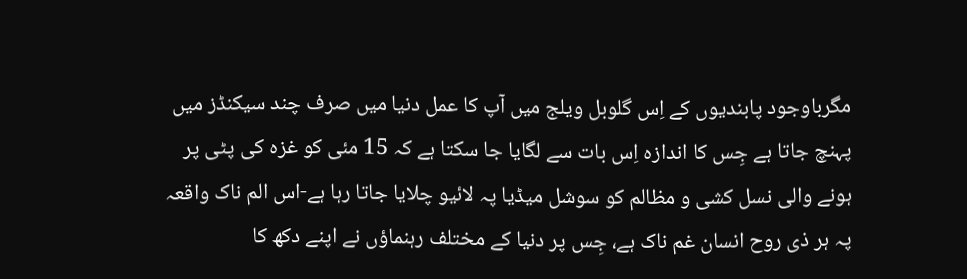مگرباوجود پابندیوں کے اِس گلوبل ویلج میں آپ کا عمل دنیا میں صرف چند سیکنڈز میں پہنچ جاتا ہے جِس کا اندازہ اِس بات سے لگایا جا سکتا ہے کہ 15 مئی کو غزہ کی پٹی پر ہونے والی نسل کشی و مظالم کو سوشل میڈیا پہ لائیو چلایا جاتا رہا ہے-اس الم ناک واقعہ پہ ہر ذی روح انسان غم ناک ہے، جِس پر دنیا کے مختلف رہنماؤں نے اپنے دکھ کا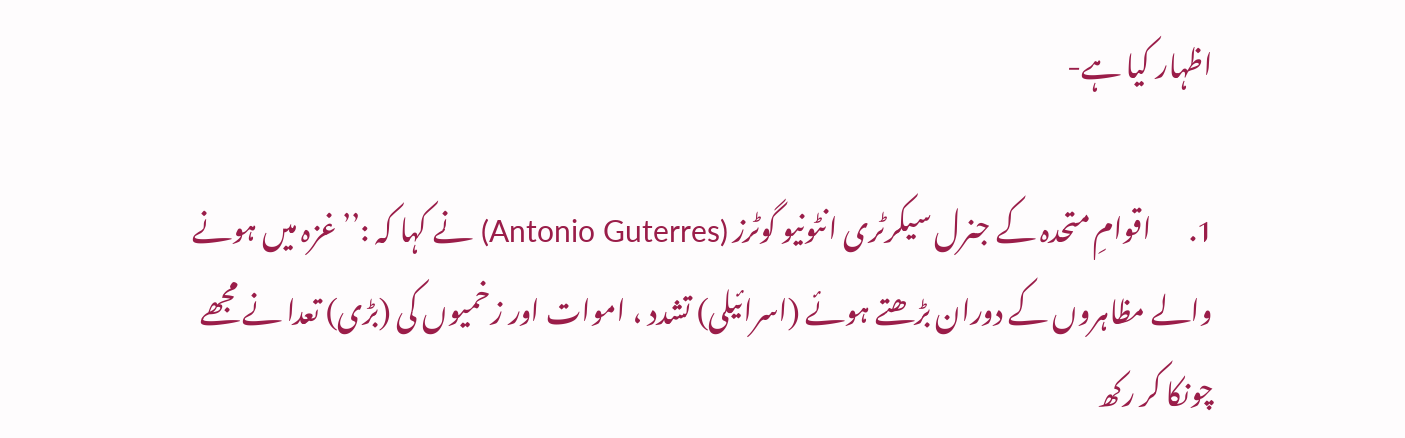اظہار کیا ہے-

1.       اقوامِ متحدہ کے جنرل سیکرٹری انٹونیو گوٹرز (Antonio Guterres) نے کہا کہ :’’غزہ میں ہونے والے مظاہروں کے دوران بڑھتے ہوئے (اسرائیلی) تشدد ، اموات اور زخمیوں کی (بڑی) تعدا نے مجھے چونکا کر رکھ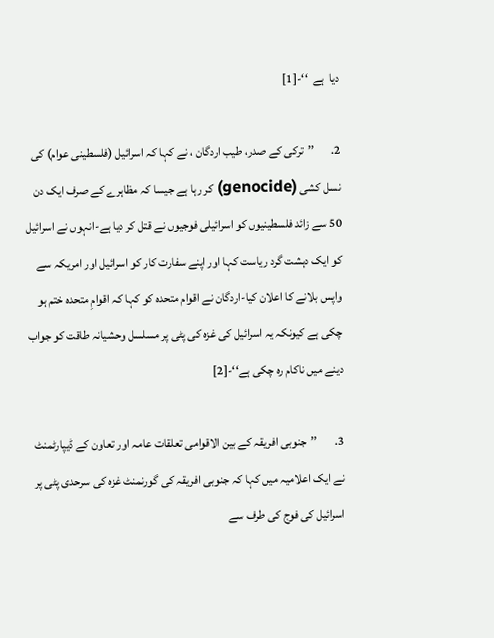دیا  ہے  ‘‘-[1]

2.       ’’ترکی کے صدر، طیب اردگان ، نے کہا کہ اسرائیل (فلسطینی عوام) کی نسل کشی (genocide) کر رہا ہے جیسا کہ مظاہرے کے صرف ایک دن 50 سے زائد فلسطینیوں کو اسرائیلی فوجیوں نے قتل کر دیا ہے-انہوں نے اسرائیل کو ایک دہشت گرد ریاست کہا اور اپنے سفارت کار کو اسرائیل اور امریکہ سے واپس بلانے کا اعلان کیا-اردگان نے اقوام متحدہ کو کہا کہ اقوامِ متحدہ ختم ہو چکی ہے کیونکہ یہ اسرائیل کی غزہ کی پٹی پر مسلسل وحشیانہ طاقت کو جواب دینے میں ناکام رہ چکی ہے‘‘-[2]

3.       ’’جنوبی افریقہ کے بین الاقوامی تعلقات عامہ اور تعاون کے ڈیپارٹمنٹ نے ایک اعلامیہ میں کہا کہ جنوبی افریقہ کی گورنمنٹ غزہ کی سرحدی پٹی پر اسرائیل کی فوج کی طرف سے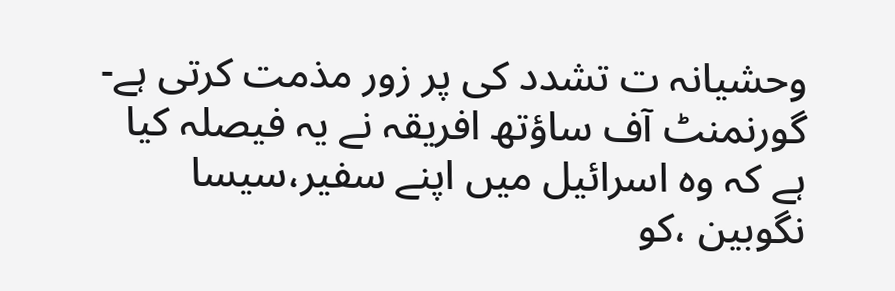وحشیانہ ت تشدد کی پر زور مذمت کرتی ہے-گورنمنٹ آف ساؤتھ افریقہ نے یہ فیصلہ کیا ہے کہ وہ اسرائیل میں اپنے سفیر،سیسا نگوبین ،کو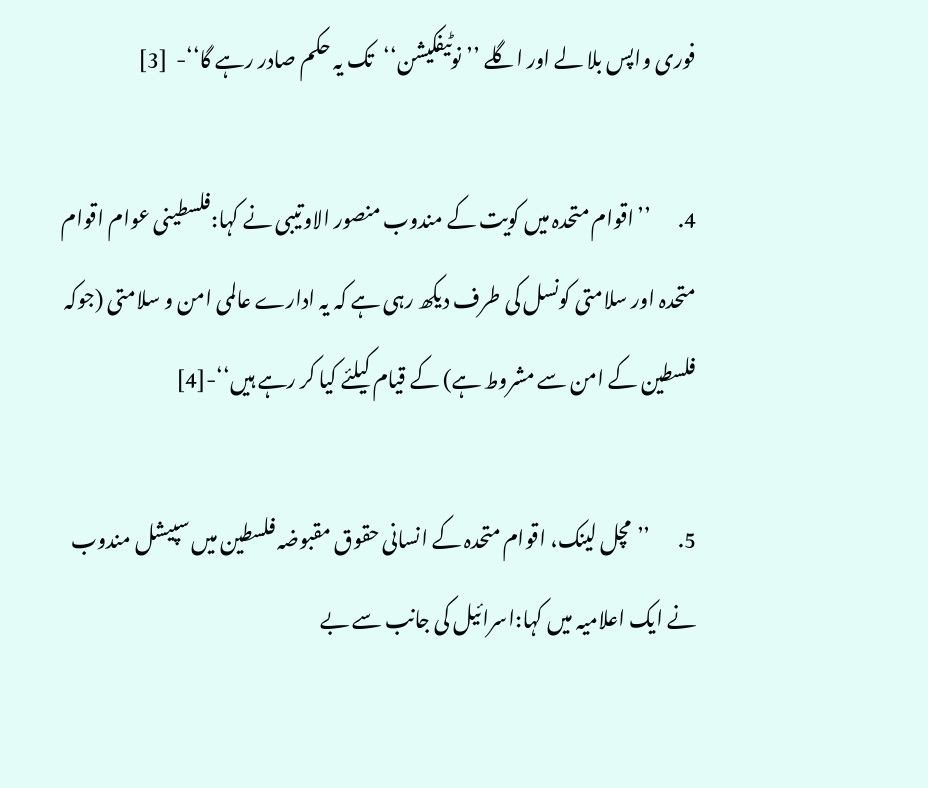فوری واپس بلا لے اور اگلے ’’نوٹیفکیشن‘‘تک یہ حکم صادر رہے گا‘‘-  [3]

4.       ’’اقوام متحدہ میں کویت کے مندوب منصور الاوتیبی نے کہا:فلسطینی عوام اقوام متحدہ اور سلامتی کونسل کی طرف دیکھ رہی ہے کہ یہ ادارے عالمی امن و سلامتی (جوکہ فلسطین کے امن سے مشروط ہے) کے قیام کیلئے کیا کر رہے ہیں‘‘-[4]

5.       ’’مچل لینک، اقوام متحدہ کے انسانی حقوق مقبوضہ فلسطین میں سپیشل مندوب نے ایک اعلامیہ میں کہا:اسرائیل کی جانب سے بے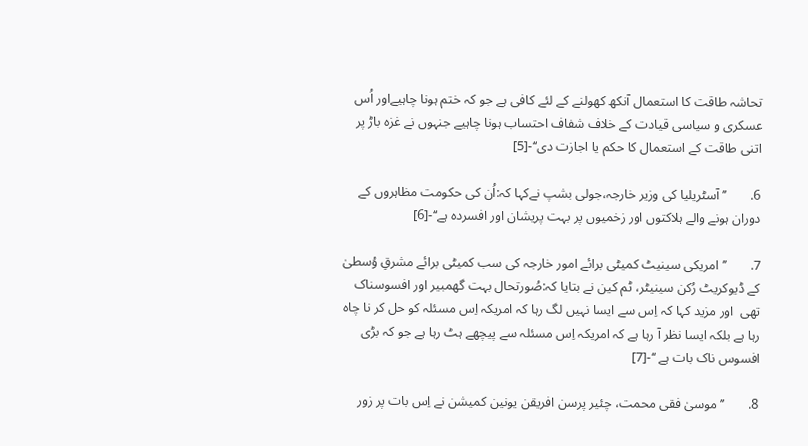تحاشہ طاقت کا استعمال آنکھ کھولنے کے لئے کافی ہے جو کہ ختم ہونا چاہیےاور اُس عسکری و سیاسی قیادت کے خلاف شفاف احتساب ہونا چاہیے جنہوں نے غزہ باڑ پر اتنی طاقت کے استعمال کا حکم یا اجازت دی‘‘-[5]

6.       ’’آسٹریلیا کی وزیر خارجہ،جولی بشپ نےکہا کہ:اُن کی حکومت مظاہروں کے دوران ہونے والے ہلاکتوں اور زخمیوں پر بہت پریشان اور افسردہ ہے‘‘-[6]

7.       ’’امریکی سینیٹ کمیٹی برائے امور خارجہ کی سب کمیٹی برائے مشرقِ وُسطیٰ کے ڈیوکریٹ رُکن سینیٹر، ٹم کین نے بتایا کہ:صُورتحال بہت گھمبیر اور افسوسناک تھی  اور مزید کہا کہ اِس سے ایسا نہیں لگ رہا کہ امریکہ اِس مسئلہ کو حل کر نا چاہ رہا ہے بلکہ ایسا نظر آ رہا ہے کہ امریکہ اِس مسئلہ سے پیچھے ہٹ رہا ہے جو کہ بڑی افسوس ناک بات ہے ‘‘-[7]

8.       ’’موسیٰ فقی محمت، چئیر پرسن افریقن یونین کمیشن نے اِس بات پر زور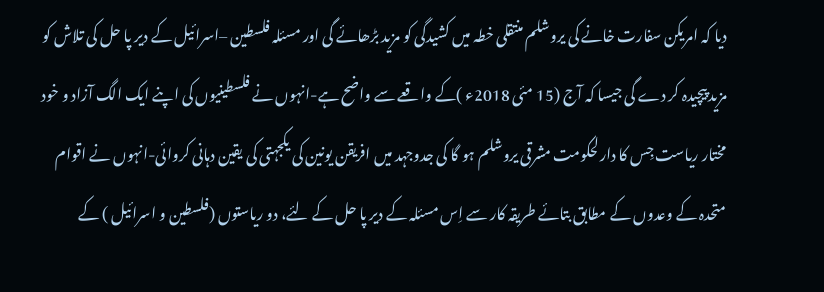دیا کہ امریکن سفارت خانے کی یروشلم منتقلی خطہ میں کشیدگی کو مزید بڑھائے گی اور مسئلہ فلسطین –اسرائیل کے دیر پا حل کی تلاش کو مزید پیچیدہ کر دے گی جیسا کہ آج (15 مئی 2018ء )کے واقعے سے واضح ہے-انہوں نے فلسطینیوں کی اپنے ایک الگ آزاد و خود مختار ریاست جِس کا دارلحکومت مشرقی یروشلم ہو گا کی جدوجہد میں افریقن یونین کی یکجہتی کی یقین دہانی کروائی-انہوں نے اقوام متحدہ کے وعدوں کے مطابق بتائے طریقہ کار سے اِس مسئلہ کے دیر پا حل کے لئے، دو ریاستوں (فلسطین و اسرائیل ) کے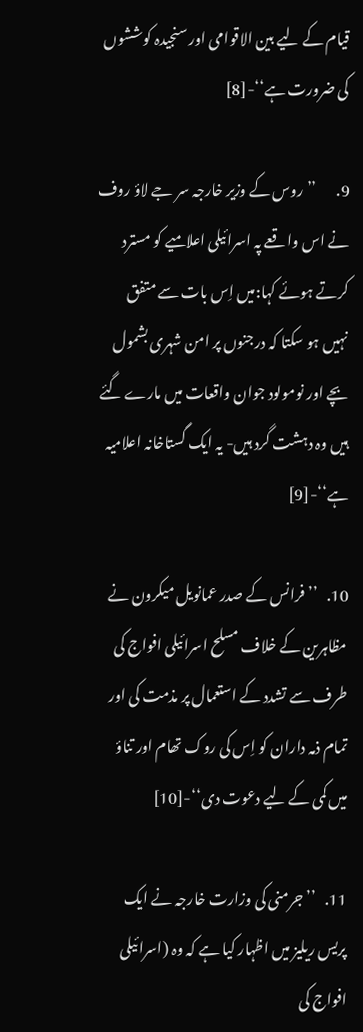قیام کے لیے بین الاقوامی اور سنجیدہ کوششوں کی ضرورت ہے‘‘-[8]

9.       ’’روس کے وزیر خارجہ سر جے لاؤ روف نے اس واقعے پہ اسرائیلی اعلامیے کو مسترد کرتے ہوئے کہا:میں اِس بات سے متفق نہیں ہو سکتا کہ درجنوں پر امن شہری بشمول بچے اور نومولود جوان واقعات میں مارے گئے ہیں وہ دہشت گرد ہیں- یہ ایک گستاخانہ اعلامیہ ہے‘‘-[9]

10.   ’’فرانس کے صدر عمانویل میکرون نے مظاہرین کے خلاف مسلح اسرائیلی افواج کی طرف سے تشدد کے استعمال پر مذمت کی اور تمام ذمہ داران کو اِس کی روک تھام اور تناؤ میں کمی کے لیے دعوت دی‘‘-[10]

11.   ’’جرمنی کی وزارت خارجہ نے ایک پریس ریلیز میں اظہار کیا ہے کہ وہ (اسرائیلی افواج کی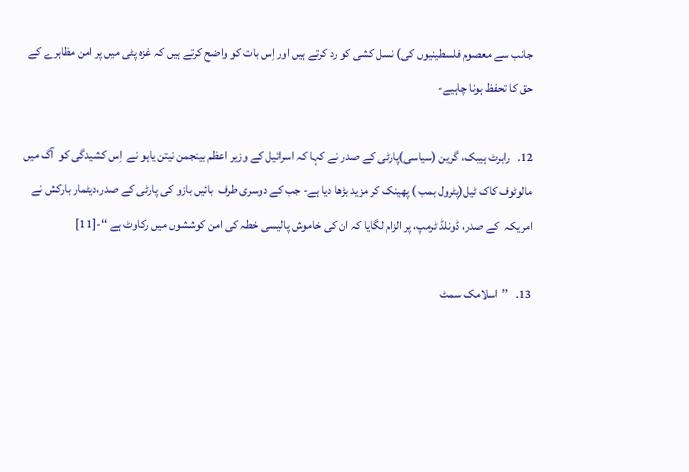جانب سے معصوم فلسطینیوں کی) نسل کشی کو رد کرتے ہیں اور اِس بات کو واضح کرتے ہیں کہ غزہ پٹی میں پر امن مظاہرے کے حق کا تحفظ ہونا چاہیے-

12.   رابرٹ ہیبک، گرین (سیاسی)پارٹی کے صدر نے کہا کہ اسرائیل کے وزیر اعظم بینجمن نیتن یاہو نے  اِس کشیدگی کو  آگ میں مالوٹوف کاک ٹیل(پٹرول بمب ) پھینک کر مزید بڑھا دیا ہے- جب کے دوسری طرف  بائیں بازو کی پارٹی کے صدر،دیٹمار بارکش نے امریکہ  کے صدر، ڈونلڈ ٹرمپ، پر الزام لگایا کہ ان کی خاموش پالیسی خطہ کی امن کوششوں میں رکاوٹ ہے ‘‘-[11]

13.   ’’اسلامک سمٹ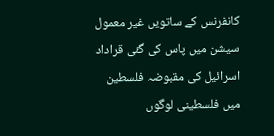کانفرنس کے ساتویں غیر معمول سیشن میں پاس کی گئی قراداد اسرائیل کی مقبوضہ فلسطین میں فلسطینی لوگوں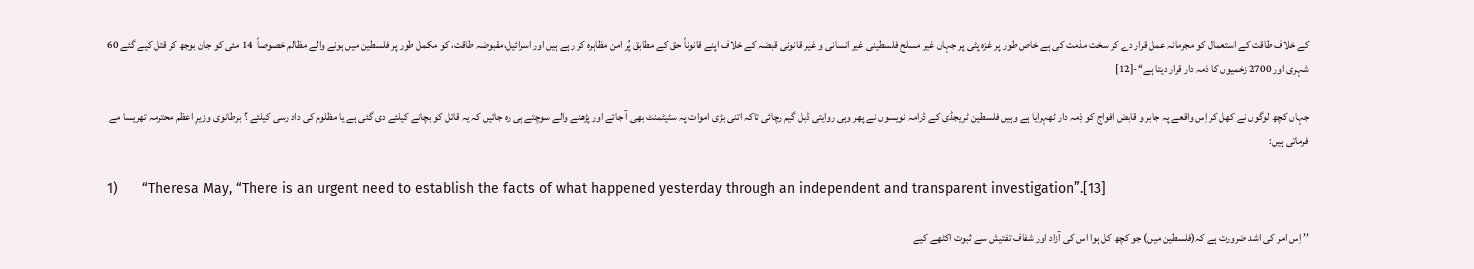کے خلاف طاقت کے استعمال کو مجرمانہ عمل قرار دے کر سخت مذمت کی ہے خاص طور پر غزہ پٹی پر جہاں غیر مسلح فلسطینی غیر انسانی و غیر قانونی قبضہ کے خلاف اپنے قانوناً حق کے مطابق پُر امن مظاہرہ کر رہے ہیں اور اسرائیل،مقبوضہ طاقت، کو مکمل طور پر فلسطین میں ہونے والے مظالم خصوصاً  14 مئی کو جان بوجھ کر قتل کیے گئے 60 شہری اور 2700 زخمیوں کا ذمہ دار قرار دیتا ہے‘‘-[12]

جہاں کچھ لوگوں نے کھل کر اِس واقعے پہ جابر و قابض افواج کو ذِمہ دار ٹھہرایا ہے وہیں فلسطین ٹریجڈی کے ڈرامہ نویسوں نے پھر وہی روایتی ڈبل گیم رچائی تاکہ اتنی بڑی اموات پہ سٹیٹمنٹ بھی آ جائے اور پڑھنے والے سوچتے ہی رہ جائیں کہ یہ قاتل کو بچانے کیلئے دی گئی ہے یا مظلوم کی داد رسی کیلئے ؟ برطانوی وزیرِ اعظم محترمہ تھریسا مے فرماتی ہیں:

1)      “Theresa May, “There is an urgent need to establish the facts of what happened yesterday through an independent and transparent investigation”.[13]

’’ اِس امر کی اشد ضرورت ہے کہ(فلسطین میں) جو کچھ کل ہوا اس کی آزاد اور شفاف تفتیش سے ثبوت اکٹھے کیے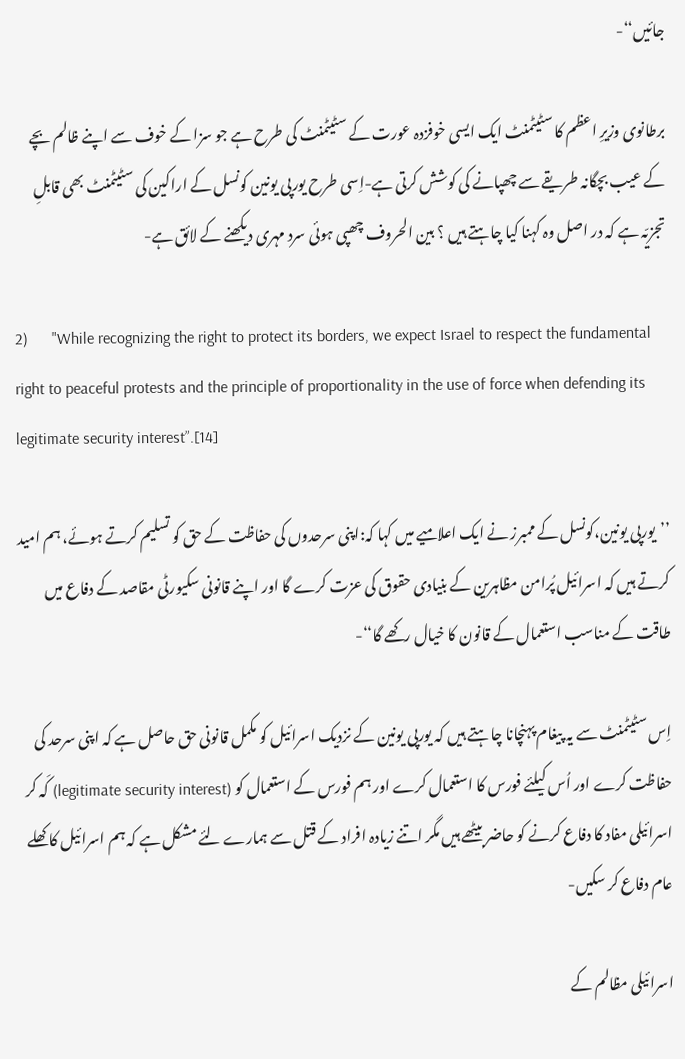جائیں‘‘-

برطانوی وزیرِ اعظم کا سٹیٹمنٹ ایک ایسی خوفزدہ عورت کے سٹیٹمنٹ کی طرح ہے جو سزا کے خوف سے اپنے ظالم بچے کے عیب بچگانہ طریقے سے چھپانے کی کوشش کرتی ہے-اِسی طرح یورپی یونین کونسل کے اراکین کی سٹیٹمنٹ بھی قابلِ تجزیّہ ہے کہ در اصل وہ کہنا کیا چاہتے ہیں ؟ بین الحروف چھپی ہوئی سرد مہری دیکھنے کے لائق ہے-

2)      "While recognizing the right to protect its borders, we expect Israel to respect the fundamental right to peaceful protests and the principle of proportionality in the use of force when defending its legitimate security interest”.[14]

’’یورپی یونین،کونسل کے ممبرز نے ایک اعلامیے میں کہا کہ:اپنی سرحدوں کی حفاظت کے حق کو تسلیم کرتے ہوئے، ہم امید کرتے ہیں کہ اسرائیل پُرامن مظاہرین کے بنیادی حقوق کی عزت کرے گا اور اپنے قانونی سکیورٹی مقاصد کے دفاع میں طاقت کے مناسب استعمال کے قانون کا خیال رکھے گا‘‘-

اِس سٹیٹمنٹ سے یہ پیغام پہنچانا چاہتے ہیں کہ یورپی یونین کے نزدیک اسرائیل کو مکمل قانونی حق حاصل ہے کہ اپنی سرحد کی حفاظت کرے اور اُس کیلئے فورس کا استعمال کرے اور ہم فورس کے استعمال کو (legitimate security interest) کَہ کر اسرائیلی مفاد کا دفاع کرنے کو حاضر بیٹھے ہیں مگر اتنے زیادہ افراد کے قتل سے ہمارے لئے مشکل ہے کہ ہم اسرائیل کا کھلے عام دفاع کر سکیں-

اسرائیلی مظالم کے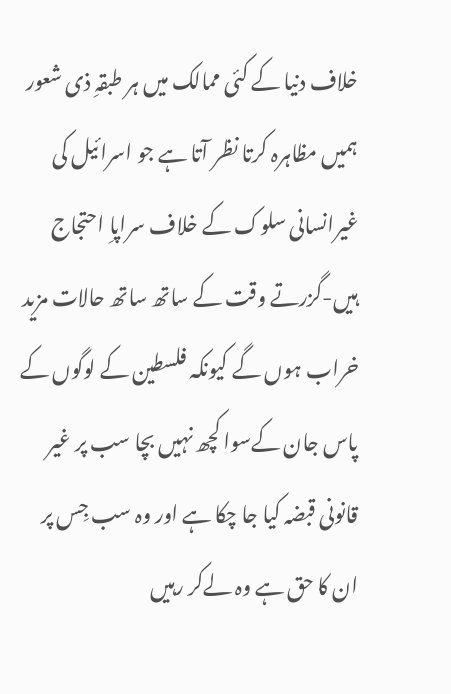خلاف دنیا کے کئی ممالک میں ہر طبقہِ ذی شعور ہمیں مظاہرہ کرتا نظر آتا ہے جو اسرائیل کی غیرانسانی سلوک کے خلاف سراپاِ احتجاج ہیں-گزرتے وقت کے ساتھ ساتھ حالات مزید خراب ہوں گے کیونکہ فلسطین کے لوگوں کے پاس جان کےسوا کچھ نہیں بچا سب پر غیر قانونی قبضہ کیا جا چکا ہے اور وہ سب جِس پر ان کا حق ہے وہ لےکر رہیں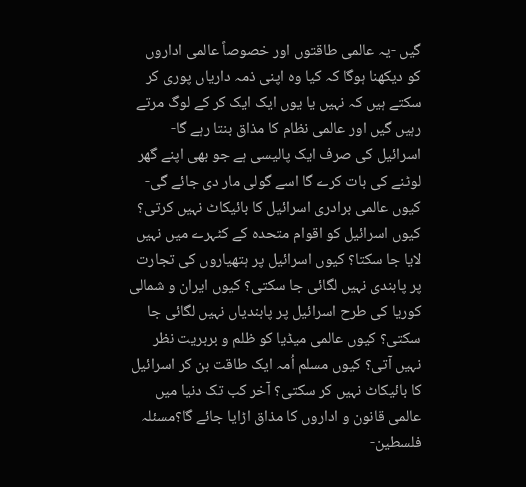گیں -یہ عالمی طاقتوں اور خصوصاً عالمی اداروں کو دیکھنا ہوگا کہ کیا وہ اپنی ذمہ داریاں پوری کر سکتے ہیں کہ نہیں یا یوں ایک ایک کر کے لوگ مرتے رہیں گیں اور عالمی نظام کا مذاق بنتا رہے گا-اسرائیل کی صرف ایک پالیسی ہے جو بھی اپنے گھر لوٹنے کی بات کرے گا اسے گولی مار دی جائے گی-کیوں عالمی برادری اسرائیل کا بائیکاٹ نہیں کرتی؟ کیوں اسرائیل کو اقوام متحدہ کے کٹہرے میں نہیں لایا جا سکتا؟ کیوں اسرائیل پر ہتھیاروں کی تجارت پر پابندی نہیں لگائی جا سکتی؟ کیوں ایران و شمالی کوریا کی طرح اسرائیل پر پابندیاں نہیں لگائی جا سکتی؟ کیوں عالمی میڈیا کو ظلم و بربریت نظر نہیں آتی؟ کیوں مسلم اُمہ ایک طاقت بن کر اسرائیل کا بائیکاٹ نہیں کر سکتی؟ آخر کب تک دنیا میں عالمی قانون و اداروں کا مذاق اڑایا جائے گا؟مسئلہ فلسطین-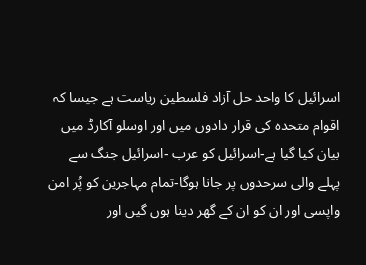اسرائیل کا واحد حل آزاد فلسطین ریاست ہے جیسا کہ اقوام متحدہ کی قرار دادوں میں اور اوسلو آکارڈ میں بیان کیا گیا ہے-اسرائیل کو عرب -اسرائیل جنگ سے پہلے والی سرحدوں پر جانا ہوگا-تمام مہاجرین کو پُر امن واپسی اور ان کو ان کے گھر دینا ہوں گیں اور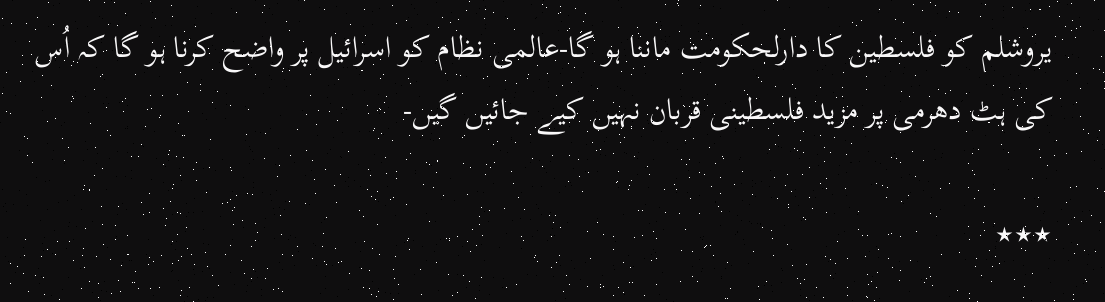یروشلم کو فلسطین کا دارلحکومت ماننا ہو گا-عالمی نظام کو اسرائیل پر واضح کرنا ہو گا کہ اُس کی ہٹ دھرمی پر مزید فلسطینی قربان نہیں کیے جائیں گیں-

٭٭٭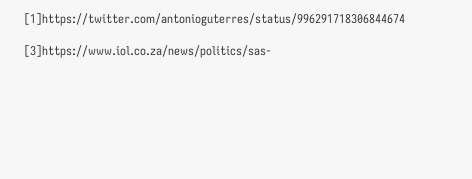[1]https://twitter.com/antonioguterres/status/996291718306844674

[3]https://www.iol.co.za/news/politics/sas-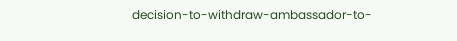decision-to-withdraw-ambassador-to-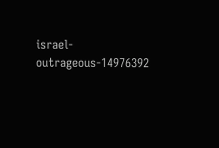israel-outrageous-14976392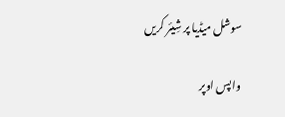سوشل میڈیا پر شِیئر کریں

واپس اوپر